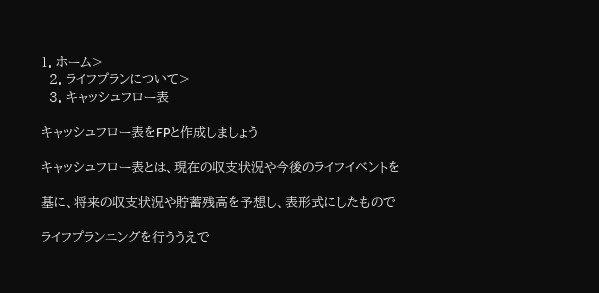1. ホーム>
  2. ライフプランについて>
  3. キャッシュフロー表

キャッシュフロー表をFPと作成しましょう

キャッシュフロー表とは、現在の収支状況や今後のライフイベントを

基に、将来の収支状況や貯蓄残高を予想し、表形式にしたもので

ライフプランニングを行ううえで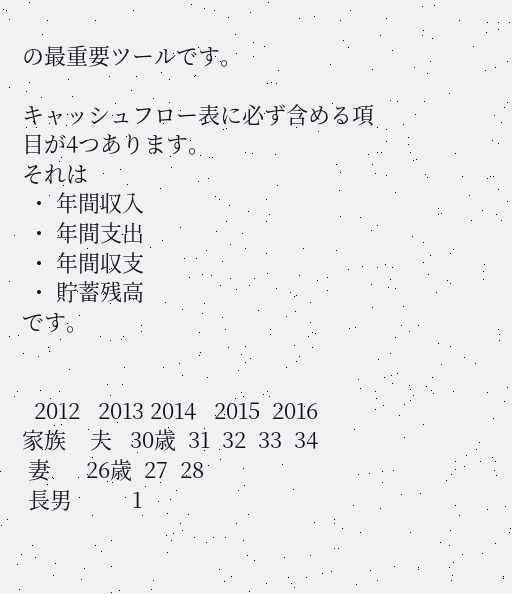の最重要ツールです。

キャッシュフロー表に必ず含める項目が4つあります。
それは
 ・ 年間収入
 ・ 年間支出
 ・ 年間収支
 ・ 貯蓄残高
です。


  2012   2013 2014   2015  2016
家族    夫   30歳  31  32  33  34
 妻      26歳  27  28
 長男          1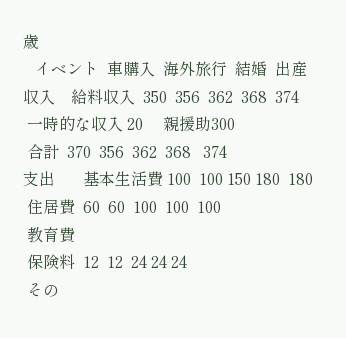歳
   イベント  車購入  海外旅行  結婚  出産
収入    給料収入  350  356  362  368  374
 一時的な収入 20     親援助300
 合計  370  356  362  368   374
支出       基本生活費 100  100 150 180  180
 住居費  60  60  100  100  100
 教育費
 保険料  12  12  24 24 24
 その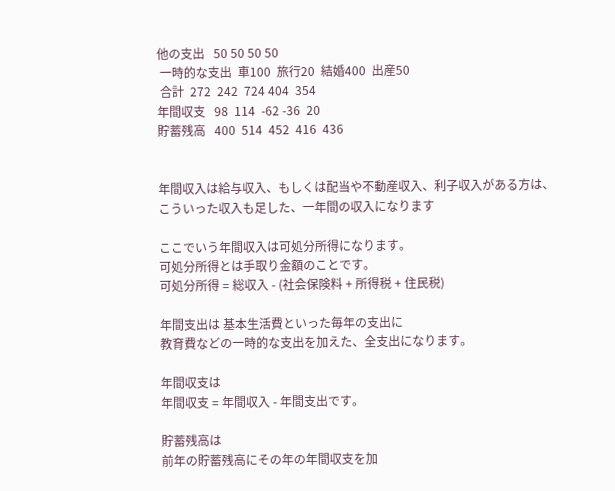他の支出   50 50 50 50
 一時的な支出  車100  旅行20  結婚400  出産50
 合計  272  242  724 404  354
年間収支   98  114  -62 -36  20
貯蓄残高   400  514  452  416  436


年間収入は給与収入、もしくは配当や不動産収入、利子収入がある方は、
こういった収入も足した、一年間の収入になります

ここでいう年間収入は可処分所得になります。
可処分所得とは手取り金額のことです。
可処分所得 = 総収入 - (社会保険料 + 所得税 + 住民税)

年間支出は 基本生活費といった毎年の支出に
教育費などの一時的な支出を加えた、全支出になります。

年間収支は
年間収支 = 年間収入 - 年間支出です。

貯蓄残高は
前年の貯蓄残高にその年の年間収支を加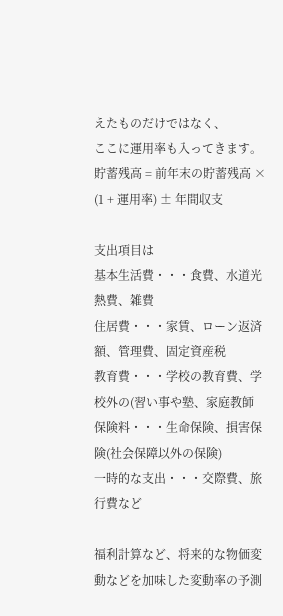えたものだけではなく、
ここに運用率も入ってきます。
貯蓄残高 = 前年末の貯蓄残高 × (1 + 運用率) ± 年間収支

支出項目は
基本生活費・・・食費、水道光熱費、雑費
住居費・・・家賃、ローン返済額、管理費、固定資産税
教育費・・・学校の教育費、学校外の(習い事や塾、家庭教師
保険料・・・生命保険、損害保険(社会保障以外の保険)
一時的な支出・・・交際費、旅行費など

福利計算など、将来的な物価変動などを加味した変動率の予測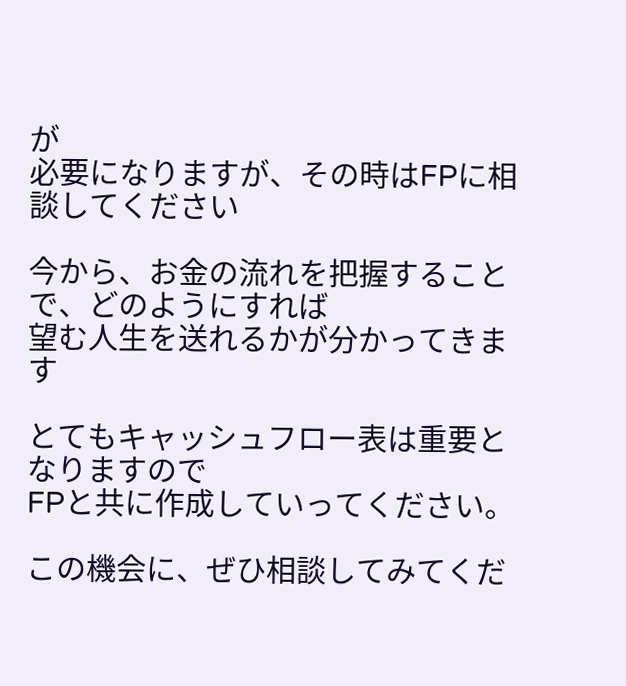が
必要になりますが、その時はFPに相談してください

今から、お金の流れを把握することで、どのようにすれば
望む人生を送れるかが分かってきます

とてもキャッシュフロー表は重要となりますので
FPと共に作成していってください。

この機会に、ぜひ相談してみてくだ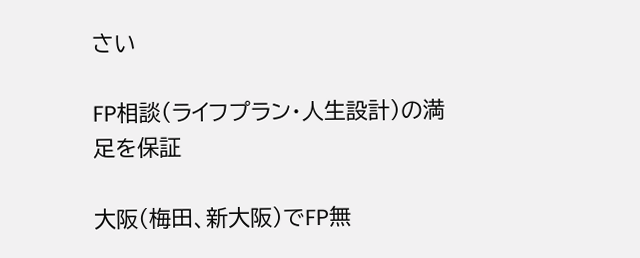さい

FP相談(ライフプラン・人生設計)の満足を保証

大阪(梅田、新大阪)でFP無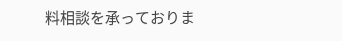料相談を承っておりま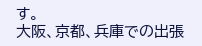す。
大阪、京都、兵庫での出張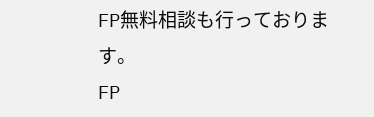FP無料相談も行っております。
FP